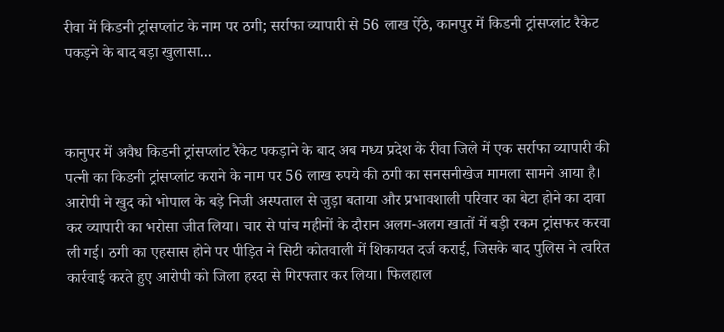रीवा में किडनी ट्रांसप्लांट के नाम पर ठगी; सर्राफा व्यापारी से 56 लाख ऐंठे, कानपुर में किडनी ट्रांसप्लांट रैकेट पकड़ने के बाद बड़ा खुलासा...



कानुपर में अवैध किडनी ट्रांसप्लांट रैकेट पकड़ाने के बाद अब मध्य प्रदेश के रीवा जिले में एक सर्राफा व्यापारी की पत्नी का किडनी ट्रांसप्लांट कराने के नाम पर 56 लाख रुपये की ठगी का सनसनीखेज मामला सामने आया है। आरोपी ने खुद को भोपाल के बड़े निजी अस्पताल से जुड़ा बताया और प्रभावशाली परिवार का बेटा होने का दावा कर व्यापारी का भरोसा जीत लिया। चार से पांच महीनों के दौरान अलग-अलग खातों में बड़ी रकम ट्रांसफर करवा ली गई। ठगी का एहसास होने पर पीड़ित ने सिटी कोतवाली में शिकायत दर्ज कराई, जिसके बाद पुलिस ने त्वरित कार्रवाई करते हुए आरोपी को जिला हरदा से गिरफ्तार कर लिया। फिलहाल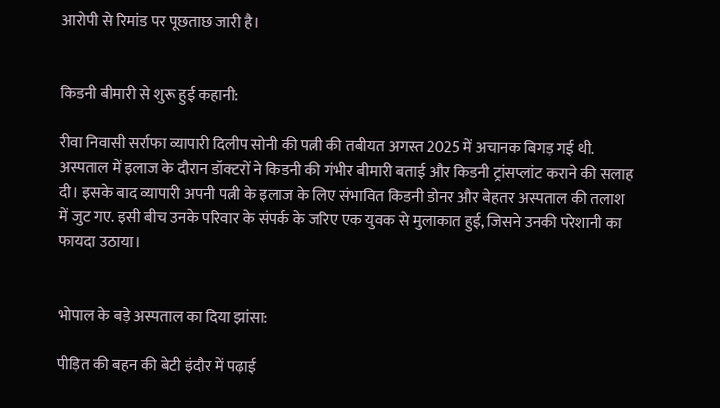आरोपी से रिमांड पर पूछताछ जारी है।


किडनी बीमारी से शुरू हुई कहानी:

रीवा निवासी सर्राफा व्यापारी दिलीप सोनी की पत्नी की तबीयत अगस्त 2025 में अचानक बिगड़ गई थी. अस्पताल में इलाज के दौरान डॉक्टरों ने किडनी की गंभीर बीमारी बताई और किडनी ट्रांसप्लांट कराने की सलाह दी। इसके बाद व्यापारी अपनी पत्नी के इलाज के लिए संभावित किडनी डोनर और बेहतर अस्पताल की तलाश में जुट गए. इसी बीच उनके परिवार के संपर्क के जरिए एक युवक से मुलाकात हुई, जिसने उनकी परेशानी का फायदा उठाया।


भोपाल के बड़े अस्पताल का दिया झांसा:

पीड़ित की बहन की बेटी इंदौर में पढ़ाई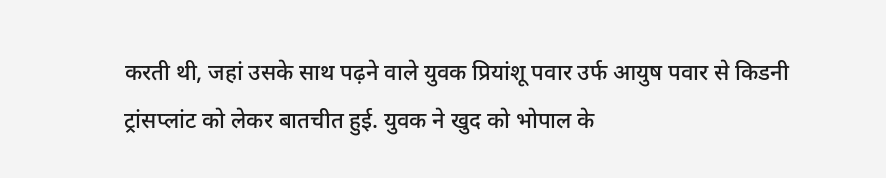करती थी, जहां उसके साथ पढ़ने वाले युवक प्रियांशू पवार उर्फ आयुष पवार से किडनी ट्रांसप्लांट को लेकर बातचीत हुई. युवक ने खुद को भोपाल के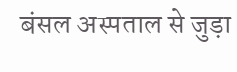बंसल अस्पताल से जुड़ा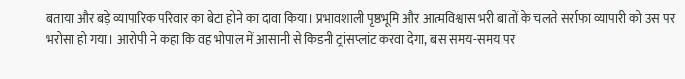बताया और बड़े व्यापारिक परिवार का बेटा होने का दावा किया। प्रभावशाली पृष्ठभूमि और आत्मविश्वास भरी बातों के चलते सर्राफा व्यापारी को उस पर भरोसा हो गया। आरोपी ने कहा कि वह भोपाल में आसानी से किडनी ट्रांसप्लांट करवा देगा, बस समय-समय पर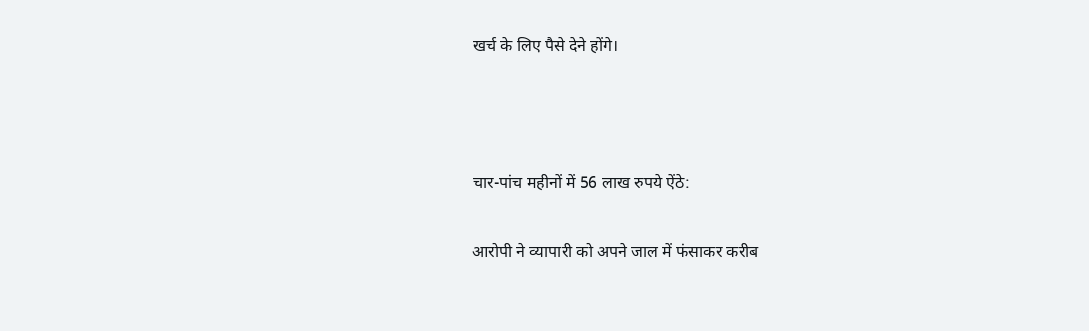खर्च के लिए पैसे देने होंगे।



चार-पांच महीनों में 56 लाख रुपये ऐंठे:

आरोपी ने व्यापारी को अपने जाल में फंसाकर करीब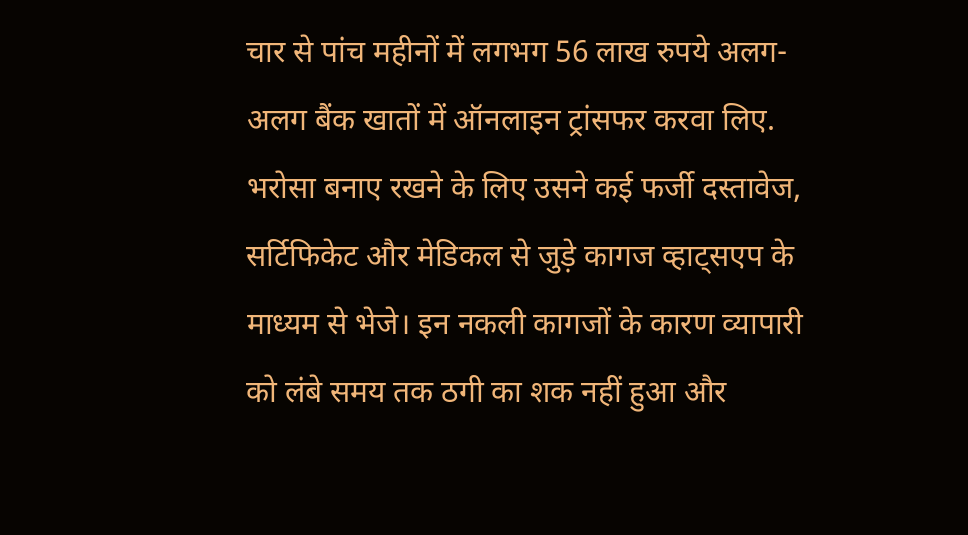चार से पांच महीनों में लगभग 56 लाख रुपये अलग-अलग बैंक खातों में ऑनलाइन ट्रांसफर करवा लिए. भरोसा बनाए रखने के लिए उसने कई फर्जी दस्तावेज, सर्टिफिकेट और मेडिकल से जुड़े कागज व्हाट्सएप के माध्यम से भेजे। इन नकली कागजों के कारण व्यापारी को लंबे समय तक ठगी का शक नहीं हुआ और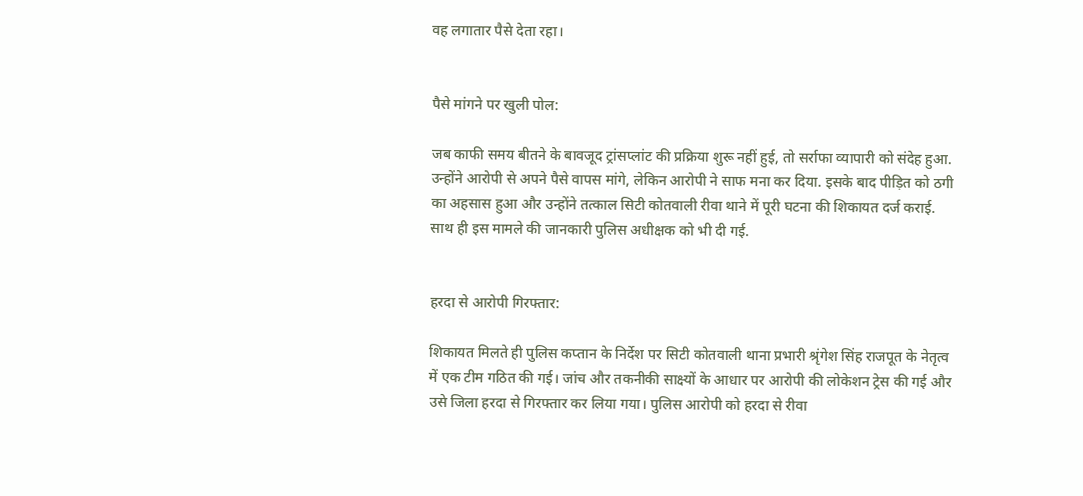वह लगातार पैसे देता रहा।


पैसे मांगने पर खुली पोल:

जब काफी समय बीतने के बावजूद ट्रांसप्लांट की प्रक्रिया शुरू नहीं हुई, तो सर्राफा व्यापारी को संदेह हुआ. उन्होंने आरोपी से अपने पैसे वापस मांगे, लेकिन आरोपी ने साफ मना कर दिया. इसके बाद पीड़ित को ठगी का अहसास हुआ और उन्होंने तत्काल सिटी कोतवाली रीवा थाने में पूरी घटना की शिकायत दर्ज कराई. साथ ही इस मामले की जानकारी पुलिस अधीक्षक को भी दी गई.


हरदा से आरोपी गिरफ्तार:

शिकायत मिलते ही पुलिस कप्तान के निर्देश पर सिटी कोतवाली थाना प्रभारी श्रृंगेश सिंह राजपूत के नेतृत्व में एक टीम गठित की गई। जांच और तकनीकी साक्ष्यों के आधार पर आरोपी की लोकेशन ट्रेस की गई और उसे जिला हरदा से गिरफ्तार कर लिया गया। पुलिस आरोपी को हरदा से रीवा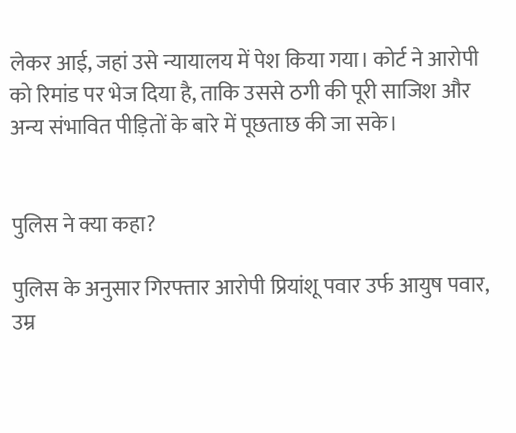लेकर आई, जहां उसे न्यायालय में पेश किया गया। कोर्ट ने आरोपी को रिमांड पर भेज दिया है, ताकि उससे ठगी की पूरी साजिश और अन्य संभावित पीड़ितों के बारे में पूछताछ की जा सके।


पुलिस ने क्या कहा?

पुलिस के अनुसार गिरफ्तार आरोपी प्रियांशू पवार उर्फ आयुष पवार, उम्र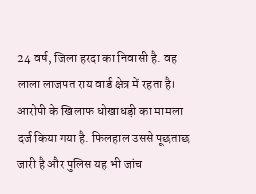24 वर्ष, जिला हरदा का निवासी है. वह लाला लाजपत राय वार्ड क्षेत्र में रहता है। आरोपी के खिलाफ धोखाधड़ी का मामला दर्ज किया गया है. फिलहाल उससे पूछताछ जारी है और पुलिस यह भी जांच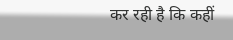कर रही है कि कहीं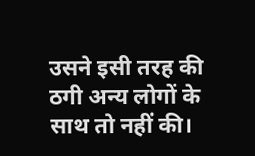उसने इसी तरह की ठगी अन्य लोगों के साथ तो नहीं की।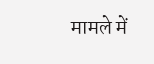मामले में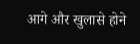आगे और खुलासे होने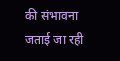की संभावना जताई जा रही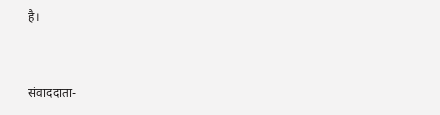है।


संवाददाता-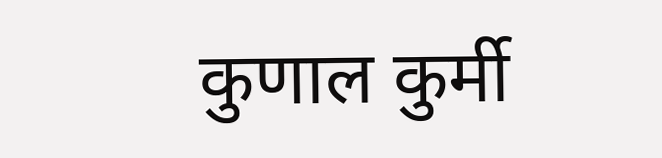कुणाल कुर्मी